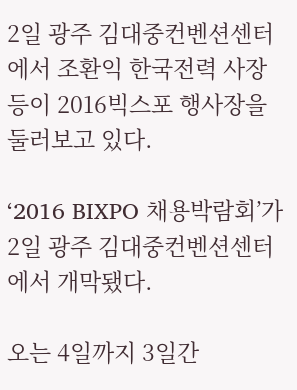2일 광주 김대중컨벤션센터에서 조환익 한국전력 사장 등이 2016빅스포 행사장을 둘러보고 있다.

‘2016 BIXPO 채용박람회’가 2일 광주 김대중컨벤션센터에서 개막됐다.

오는 4일까지 3일간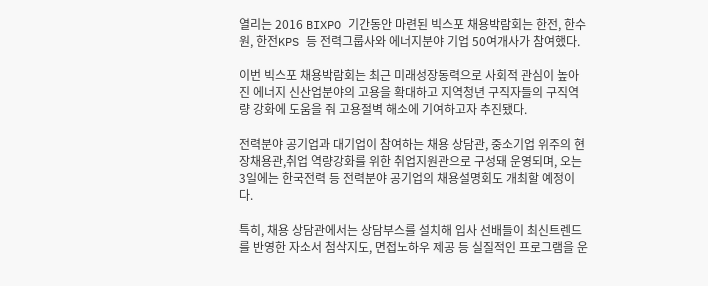열리는 2016 BIXPO 기간동안 마련된 빅스포 채용박람회는 한전, 한수원, 한전KPS 등 전력그룹사와 에너지분야 기업 50여개사가 참여했다.

이번 빅스포 채용박람회는 최근 미래성장동력으로 사회적 관심이 높아진 에너지 신산업분야의 고용을 확대하고 지역청년 구직자들의 구직역량 강화에 도움을 줘 고용절벽 해소에 기여하고자 추진됐다.

전력분야 공기업과 대기업이 참여하는 채용 상담관, 중소기업 위주의 현장채용관,취업 역량강화를 위한 취업지원관으로 구성돼 운영되며, 오는3일에는 한국전력 등 전력분야 공기업의 채용설명회도 개최할 예정이다.

특히, 채용 상담관에서는 상담부스를 설치해 입사 선배들이 최신트렌드를 반영한 자소서 첨삭지도, 면접노하우 제공 등 실질적인 프로그램을 운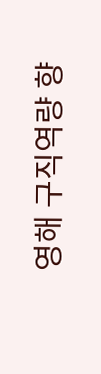영해 구직역량 향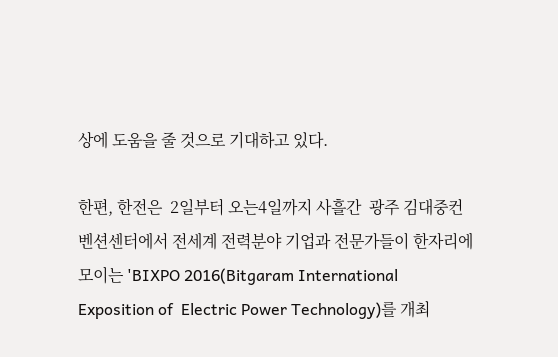상에 도움을 줄 것으로 기대하고 있다.

한편, 한전은  2일부터 오는4일까지 사흘간  광주 김대중컨벤션센터에서 전세계 전력분야 기업과 전문가들이 한자리에 모이는 'BIXPO 2016(Bitgaram International Exposition of  Electric Power Technology)를 개최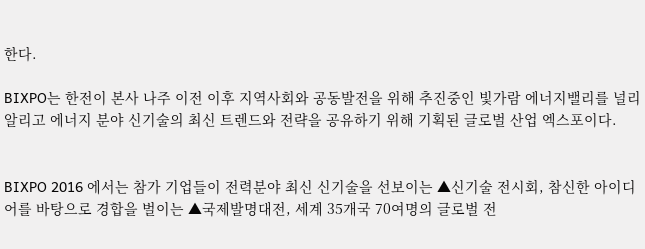한다.

BIXPO는 한전이 본사 나주 이전 이후 지역사회와 공동발전을 위해 추진중인 빛가람 에너지밸리를 널리 알리고 에너지 분야 신기술의 최신 트렌드와 전략을 공유하기 위해 기획된 글로벌 산업 엑스포이다.


BIXPO 2016 에서는 참가 기업들이 전력분야 최신 신기술을 선보이는 ▲신기술 전시회, 참신한 아이디어를 바탕으로 경합을 벌이는 ▲국제발명대전, 세계 35개국 70여명의 글로벌 전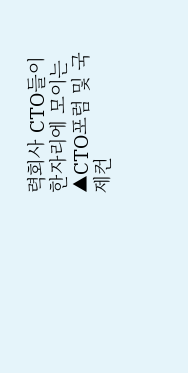력회사 CTO들이 한자리에 모이는 ▲CTO포럼 및 국제컨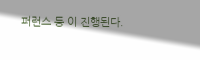퍼런스 등 이 진행된다.